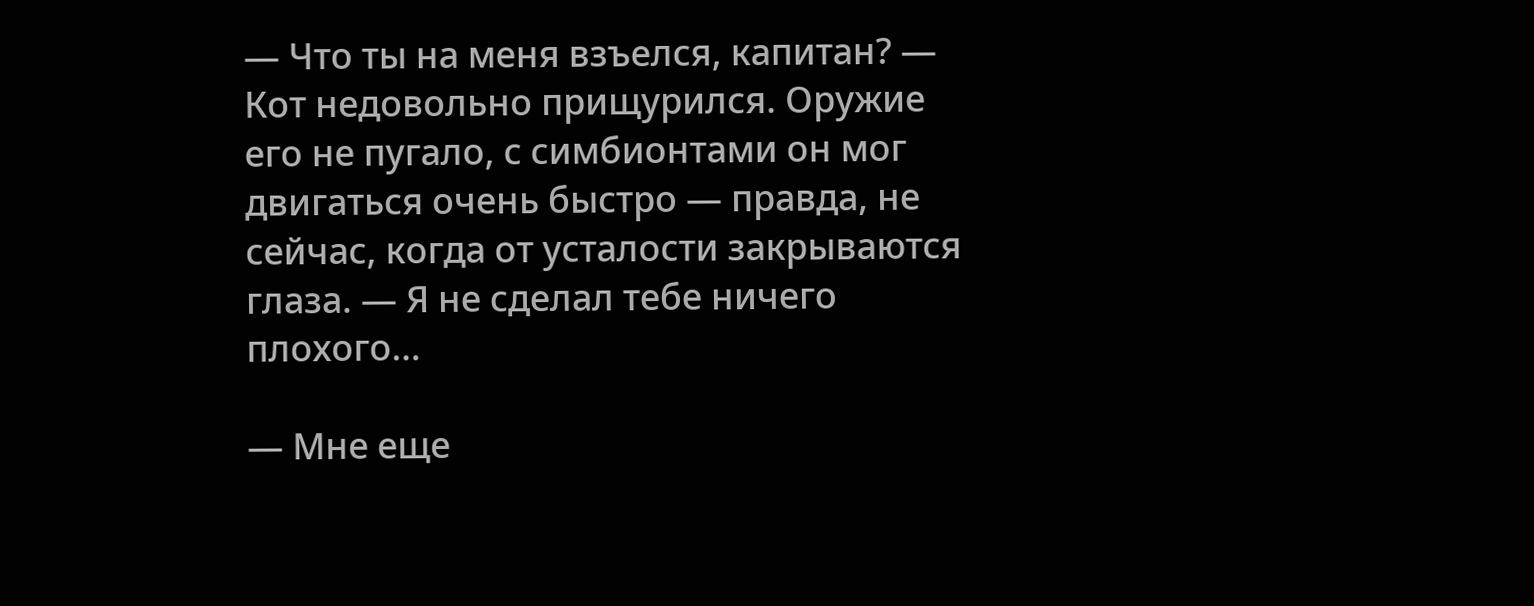— Что ты на меня взъелся, капитан? — Кот недовольно прищурился. Оружие его не пугало, с симбионтами он мог двигаться очень быстро — правда, не сейчас, когда от усталости закрываются глаза. — Я не сделал тебе ничего плохого…

— Мне еще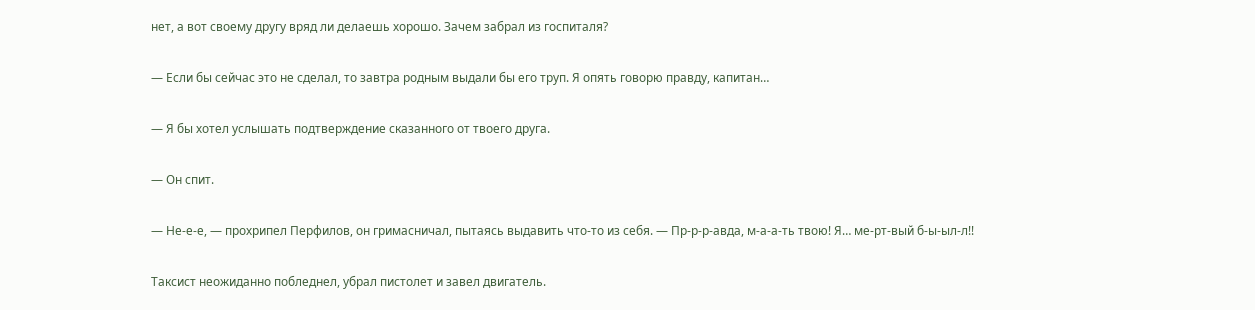нет, а вот своему другу вряд ли делаешь хорошо. Зачем забрал из госпиталя?

— Если бы сейчас это не сделал, то завтра родным выдали бы его труп. Я опять говорю правду, капитан…

— Я бы хотел услышать подтверждение сказанного от твоего друга.

— Он спит.

— Не-е-е, — прохрипел Перфилов, он гримасничал, пытаясь выдавить что-то из себя. — Пр-р-р-авда, м-а-а-ть твою! Я… ме-рт-вый б-ы-ыл-л!!

Таксист неожиданно побледнел, убрал пистолет и завел двигатель.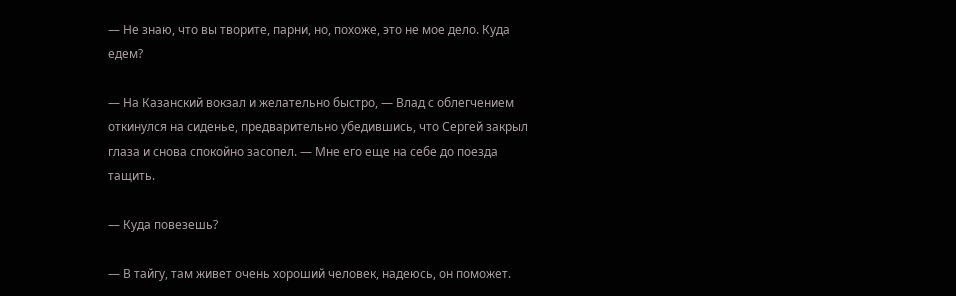— Не знаю, что вы творите, парни, но, похоже, это не мое дело. Куда едем?

— На Казанский вокзал и желательно быстро, — Влад с облегчением откинулся на сиденье, предварительно убедившись, что Сергей закрыл глаза и снова спокойно засопел. — Мне его еще на себе до поезда тащить.

— Куда повезешь?

— В тайгу, там живет очень хороший человек, надеюсь, он поможет.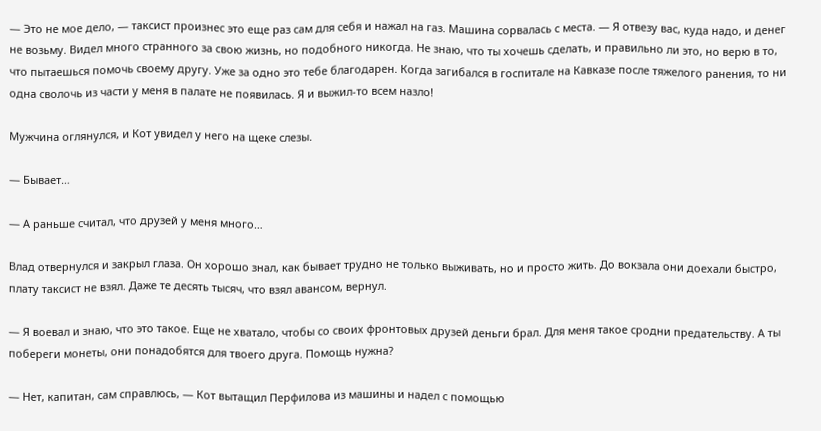— Это не мое дело, — таксист произнес это еще раз сам для себя и нажал на газ. Машина сорвалась с места. — Я отвезу вас, куда надо, и денег не возьму. Видел много странного за свою жизнь, но подобного никогда. Не знаю, что ты хочешь сделать, и правильно ли это, но верю в то, что пытаешься помочь своему другу. Уже за одно это тебе благодарен. Когда загибался в госпитале на Кавказе после тяжелого ранения, то ни одна сволочь из части у меня в палате не появилась. Я и выжил-то всем назло!

Мужчина оглянулся, и Кот увидел у него на щеке слезы.

— Бывает…

— А раньше считал, что друзей у меня много…

Влад отвернулся и закрыл глаза. Он хорошо знал, как бывает трудно не только выживать, но и просто жить. До вокзала они доехали быстро, плату таксист не взял. Даже те десять тысяч, что взял авансом, вернул.

— Я воевал и знаю, что это такое. Еще не хватало, чтобы со своих фронтовых друзей деньги брал. Для меня такое сродни предательству. А ты побереги монеты, они понадобятся для твоего друга. Помощь нужна?

— Нет, капитан, сам справлюсь, — Кот вытащил Перфилова из машины и надел с помощью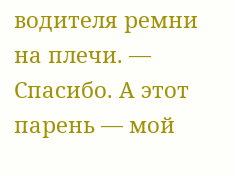водителя ремни на плечи. — Спасибо. А этот парень — мой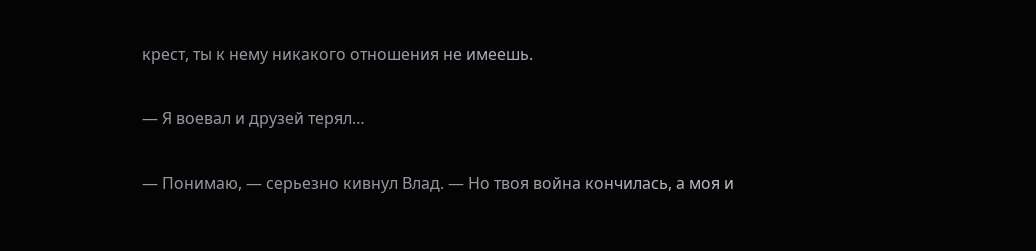крест, ты к нему никакого отношения не имеешь.

— Я воевал и друзей терял…

— Понимаю, — серьезно кивнул Влад. — Но твоя война кончилась, а моя и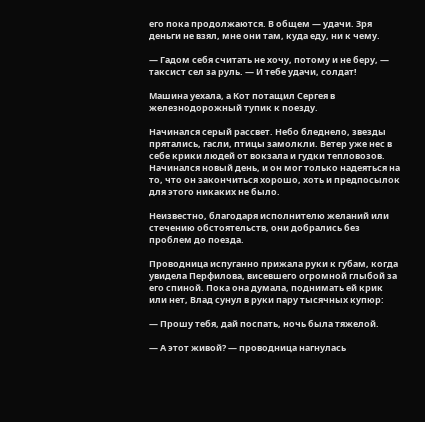его пока продолжаются. В общем — удачи. Зря деньги не взял, мне они там, куда еду, ни к чему.

— Гадом себя считать не хочу, потому и не беру, — таксист сел за руль. — И тебе удачи, солдат!

Машина уехала, а Кот потащил Сергея в железнодорожный тупик к поезду.

Начинался серый рассвет. Небо бледнело, звезды прятались, гасли, птицы замолкли. Ветер уже нес в себе крики людей от вокзала и гудки тепловозов. Начинался новый день, и он мог только надеяться на то, что он закончиться хорошо, хоть и предпосылок для этого никаких не было.

Неизвестно, благодаря исполнителю желаний или стечению обстоятельств, они добрались без проблем до поезда.

Проводница испуганно прижала руки к губам, когда увидела Перфилова, висевшего огромной глыбой за его спиной. Пока она думала, поднимать ей крик или нет, Влад сунул в руки пару тысячных купюр:

— Прошу тебя, дай поспать, ночь была тяжелой.

— А этот живой? — проводница нагнулась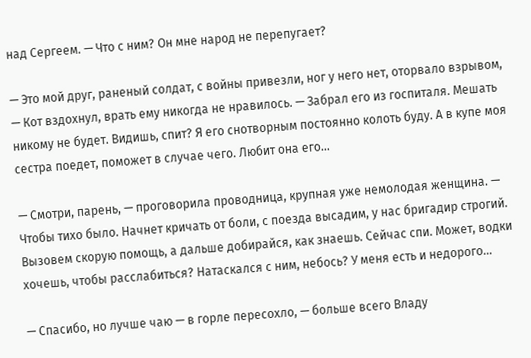над Сергеем. — Что с ним? Он мне народ не перепугает?

— Это мой друг, раненый солдат, с войны привезли, ног у него нет, оторвало взрывом, — Кот вздохнул, врать ему никогда не нравилось. — Забрал его из госпиталя. Мешать никому не будет. Видишь, спит? Я его снотворным постоянно колоть буду. А в купе моя сестра поедет, поможет в случае чего. Любит она его…

— Смотри, парень, — проговорила проводница, крупная уже немолодая женщина. — Чтобы тихо было. Начнет кричать от боли, с поезда высадим, у нас бригадир строгий. Вызовем скорую помощь, а дальше добирайся, как знаешь. Сейчас спи. Может, водки хочешь, чтобы расслабиться? Натаскался с ним, небось? У меня есть и недорого…

— Спасибо, но лучше чаю — в горле пересохло, — больше всего Владу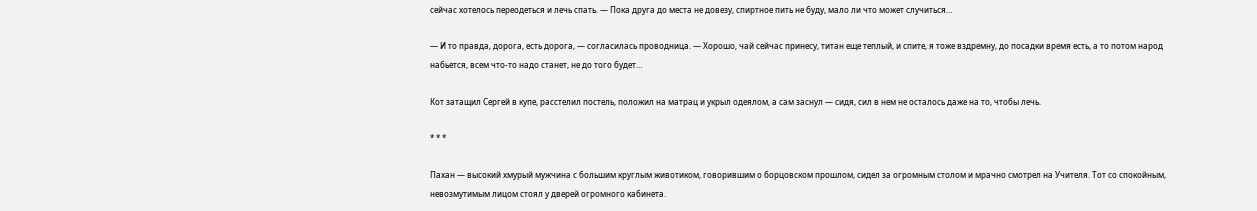сейчас хотелось переодеться и лечь спать. — Пока друга до места не довезу, спиртное пить не буду, мало ли что может случиться…

— И то правда, дорога, есть дорога, — согласилась проводница. — Хорошо, чай сейчас принесу, титан еще теплый, и спите, я тоже вздремну, до посадки время есть, а то потом народ набьется, всем что-то надо станет, не до того будет…

Кот затащил Сергей в купе, расстелил постель, положил на матрац и укрыл одеялом, а сам заснул — сидя, сил в нем не осталось даже на то, чтобы лечь.

* * *

Пахан — высокий хмурый мужчина с большим круглым животиком, говорившим о борцовском прошлом, сидел за огромным столом и мрачно смотрел на Учителя. Тот со спокойным, невозмутимым лицом стоял у дверей огромного кабинета.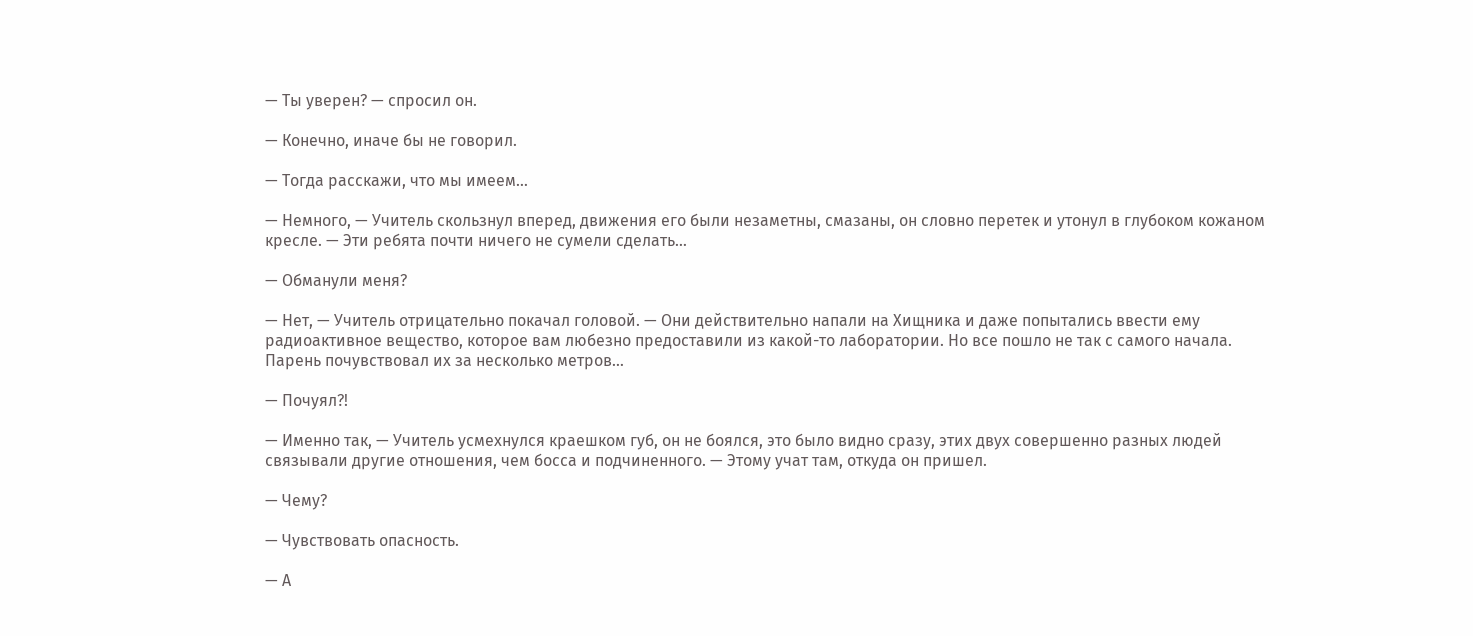— Ты уверен? — спросил он.

— Конечно, иначе бы не говорил.

— Тогда расскажи, что мы имеем…

— Немного, — Учитель скользнул вперед, движения его были незаметны, смазаны, он словно перетек и утонул в глубоком кожаном кресле. — Эти ребята почти ничего не сумели сделать…

— Обманули меня?

— Нет, — Учитель отрицательно покачал головой. — Они действительно напали на Хищника и даже попытались ввести ему радиоактивное вещество, которое вам любезно предоставили из какой-то лаборатории. Но все пошло не так с самого начала. Парень почувствовал их за несколько метров…

— Почуял?!

— Именно так, — Учитель усмехнулся краешком губ, он не боялся, это было видно сразу, этих двух совершенно разных людей связывали другие отношения, чем босса и подчиненного. — Этому учат там, откуда он пришел.

— Чему?

— Чувствовать опасность.

— А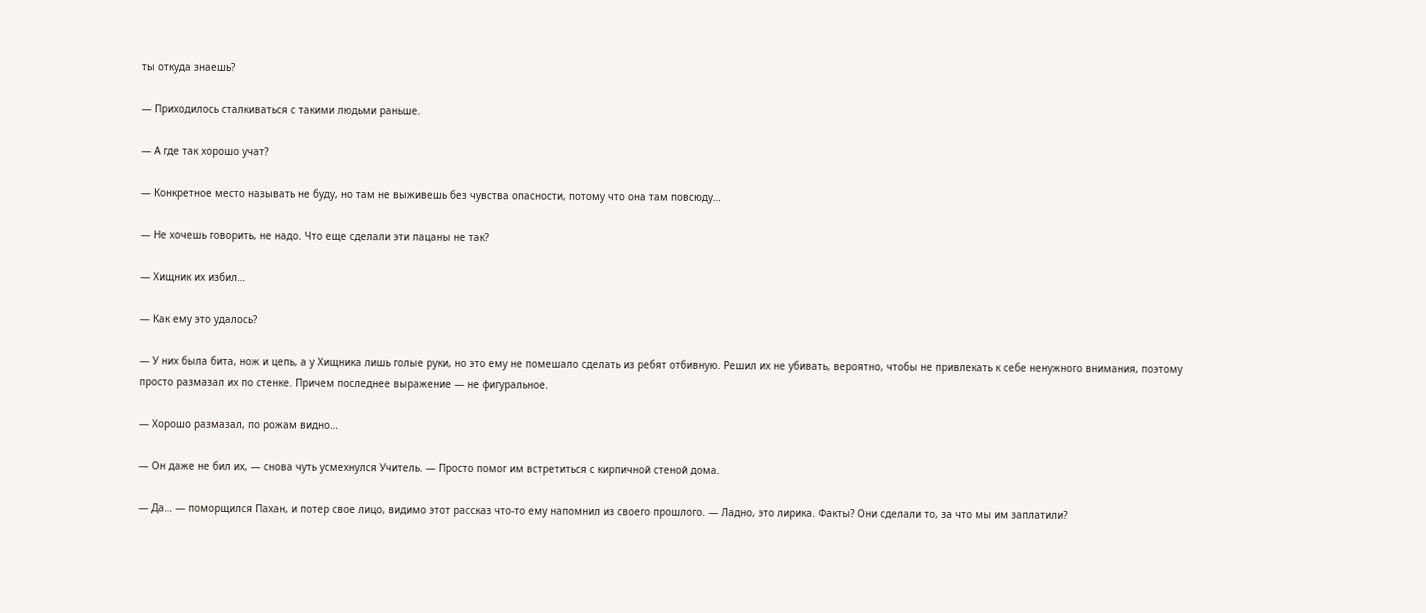ты откуда знаешь?

— Приходилось сталкиваться с такими людьми раньше.

— А где так хорошо учат?

— Конкретное место называть не буду, но там не выживешь без чувства опасности, потому что она там повсюду…

— Не хочешь говорить, не надо. Что еще сделали эти пацаны не так?

— Хищник их избил…

— Как ему это удалось?

— У них была бита, нож и цепь, а у Хищника лишь голые руки, но это ему не помешало сделать из ребят отбивную. Решил их не убивать, вероятно, чтобы не привлекать к себе ненужного внимания, поэтому просто размазал их по стенке. Причем последнее выражение — не фигуральное.

— Хорошо размазал, по рожам видно…

— Он даже не бил их, — снова чуть усмехнулся Учитель. — Просто помог им встретиться с кирпичной стеной дома.

— Да… — поморщился Пахан, и потер свое лицо, видимо этот рассказ что-то ему напомнил из своего прошлого. — Ладно, это лирика. Факты? Они сделали то, за что мы им заплатили?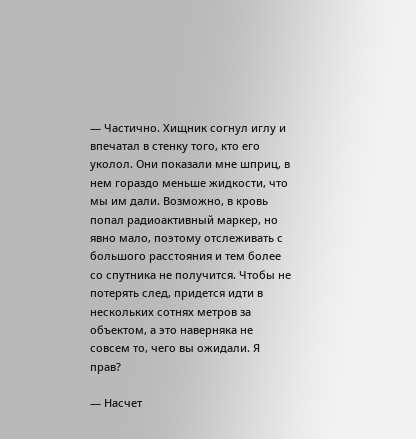— Частично. Хищник согнул иглу и впечатал в стенку того, кто его уколол. Они показали мне шприц, в нем гораздо меньше жидкости, что мы им дали. Возможно, в кровь попал радиоактивный маркер, но явно мало, поэтому отслеживать с большого расстояния и тем более со спутника не получится. Чтобы не потерять след, придется идти в нескольких сотнях метров за объектом, а это наверняка не совсем то, чего вы ожидали. Я прав?

— Насчет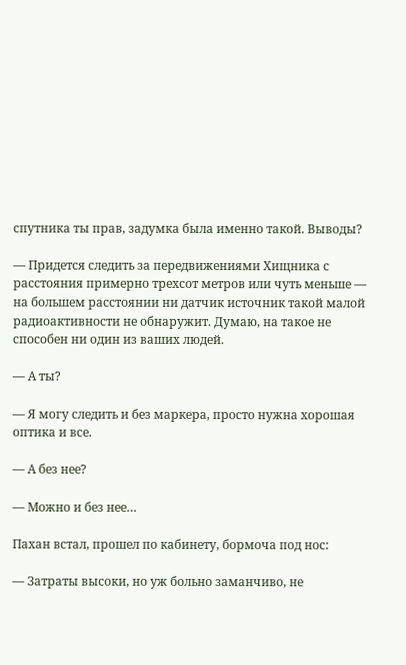спутника ты прав, задумка была именно такой. Выводы?

— Придется следить за передвижениями Хищника с расстояния примерно трехсот метров или чуть меньше — на большем расстоянии ни датчик источник такой малой радиоактивности не обнаружит. Думаю, на такое не способен ни один из ваших людей.

— А ты?

— Я могу следить и без маркера, просто нужна хорошая оптика и все.

— А без нее?

— Можно и без нее…

Пахан встал, прошел по кабинету, бормоча под нос:

— Затраты высоки, но уж больно заманчиво, не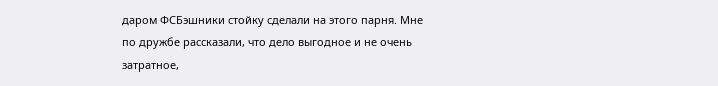даром ФСБэшники стойку сделали на этого парня. Мне по дружбе рассказали, что дело выгодное и не очень затратное,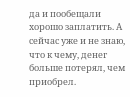да и пообещали хорошо заплатить. А сейчас уже и не знаю, что к чему, денег больше потерял, чем приобрел.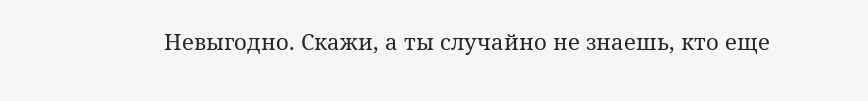Невыгодно. Скажи, а ты случайно не знаешь, кто еще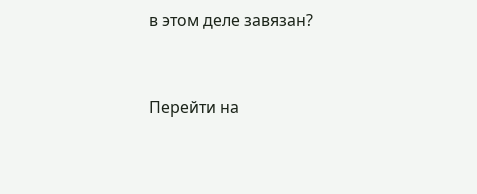в этом деле завязан?


Перейти на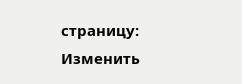страницу:
Изменить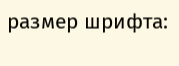размер шрифта: